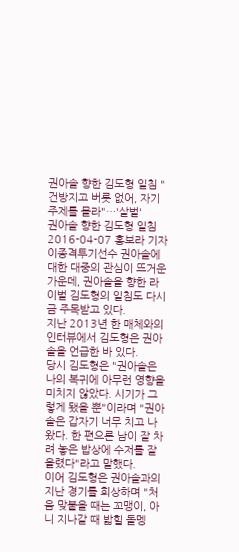권아솔 향한 김도형 일침 "건방지고 버릇 없어, 자기 주제를 몰라"…'살벌'
권아솔 향한 김도형 일침
2016-04-07 홍보라 기자
이종격투기선수 권아솔에 대한 대중의 관심이 뜨거운 가운데, 권아솔을 향한 라이벌 김도형의 일침도 다시금 주목받고 있다.
지난 2013년 한 매체와의 인터뷰에서 김도형은 권아솔을 언급한 바 있다.
당시 김도형은 "권아솔은 나의 복귀에 아무런 영향을 미치지 않았다. 시기가 그렇게 됐을 뿐"이라며 "권아솔은 갑자기 너무 치고 나왔다. 한 편으론 남이 잘 차려 놓은 밥상에 수저를 잘 올렸다"라고 말했다.
이어 김도형은 권아솔과의 지난 경기를 회상하며 "처음 맞붙을 때는 꼬맹이, 아니 지나갈 때 밟힐 돌멩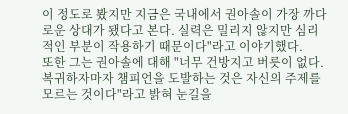이 정도로 봤지만 지금은 국내에서 권아솔이 가장 까다로운 상대가 됐다고 본다. 실력은 밀리지 않지만 심리적인 부분이 작용하기 때문이다"라고 이야기했다.
또한 그는 권아솔에 대해 "너무 건방지고 버릇이 없다. 복귀하자마자 챔피언을 도발하는 것은 자신의 주제를 모르는 것이다"라고 밝혀 눈길을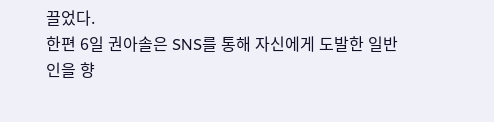끌었다.
한편 6일 권아솔은 SNS를 통해 자신에게 도발한 일반인을 향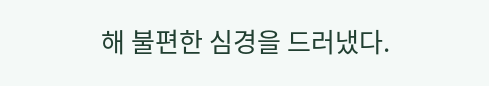해 불편한 심경을 드러냈다.